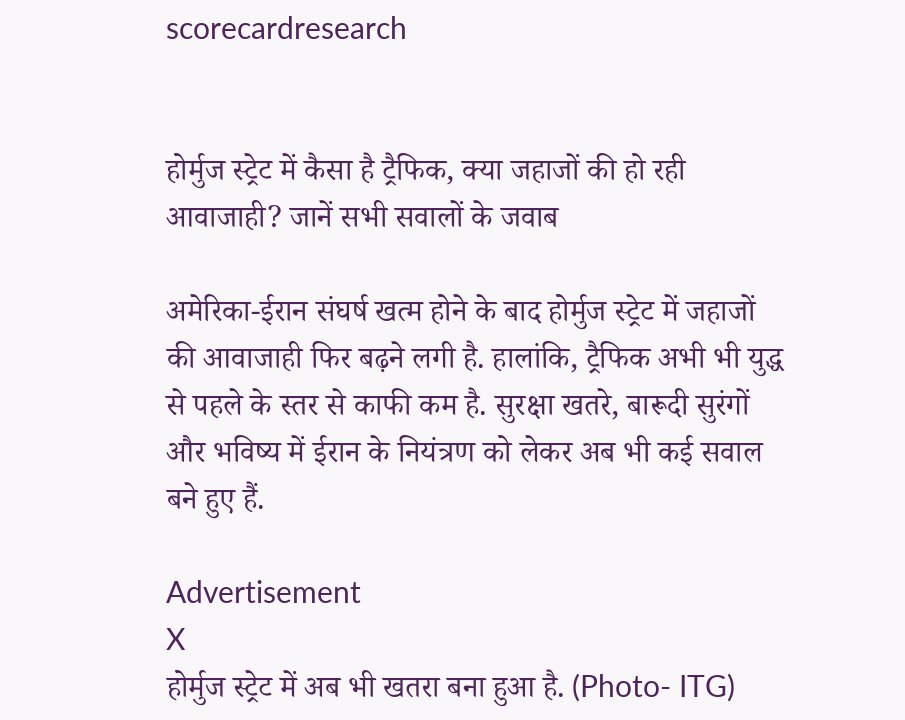scorecardresearch


होर्मुज स्ट्रेट में कैसा है ट्रैफिक, क्या जहाजों की हो रही आवाजाही? जानें सभी सवालों के जवाब

अमेरिका-ईरान संघर्ष खत्म होने के बाद होर्मुज स्ट्रेट में जहाजों की आवाजाही फिर बढ़ने लगी है. हालांकि, ट्रैफिक अभी भी युद्ध से पहले के स्तर से काफी कम है. सुरक्षा खतरे, बारूदी सुरंगों और भविष्य में ईरान के नियंत्रण को लेकर अब भी कई सवाल बने हुए हैं.

Advertisement
X
होर्मुज स्ट्रेट में अब भी खतरा बना हुआ है. (Photo- ITG)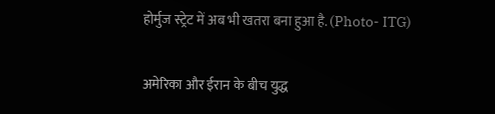होर्मुज स्ट्रेट में अब भी खतरा बना हुआ है. (Photo- ITG)

अमेरिका और ईरान के बीच युद्ध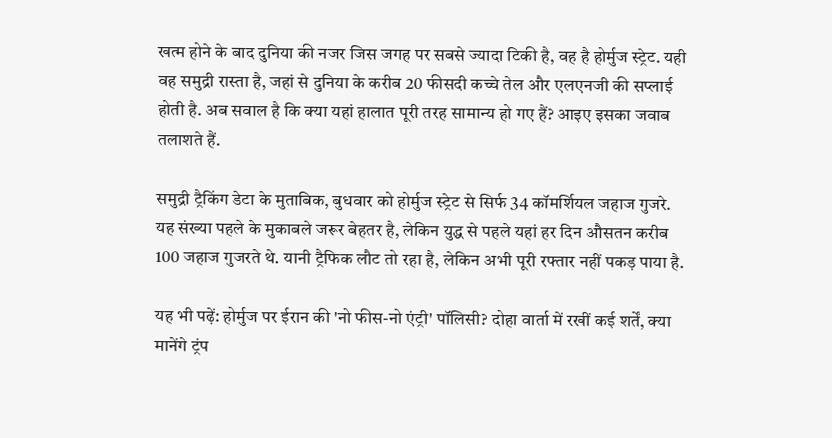खत्म होने के बाद दुनिया की नजर जिस जगह पर सबसे ज्यादा टिकी है, वह है होर्मुज स्ट्रेट. यही वह समुद्री रास्ता है, जहां से दुनिया के करीब 20 फीसदी कच्चे तेल और एलएनजी की सप्लाई होती है. अब सवाल है कि क्या यहां हालात पूरी तरह सामान्य हो गए हैं? आइए इसका जवाब तलाशते हैं.

समुद्री ट्रैकिंग डेटा के मुताबिक, बुधवार को होर्मुज स्ट्रेट से सिर्फ 34 कॉमर्शियल जहाज गुजरे. यह संख्या पहले के मुकाबले जरूर बेहतर है, लेकिन युद्ध से पहले यहां हर दिन औसतन करीब 100 जहाज गुजरते थे. यानी ट्रैफिक लौट तो रहा है, लेकिन अभी पूरी रफ्तार नहीं पकड़ पाया है.

यह भी पढ़ें: होर्मुज पर ईरान की 'नो फीस-नो एंट्री' पॉलिसी? दोहा वार्ता में रखीं कई शर्तें, क्या मानेंगे ट्रंप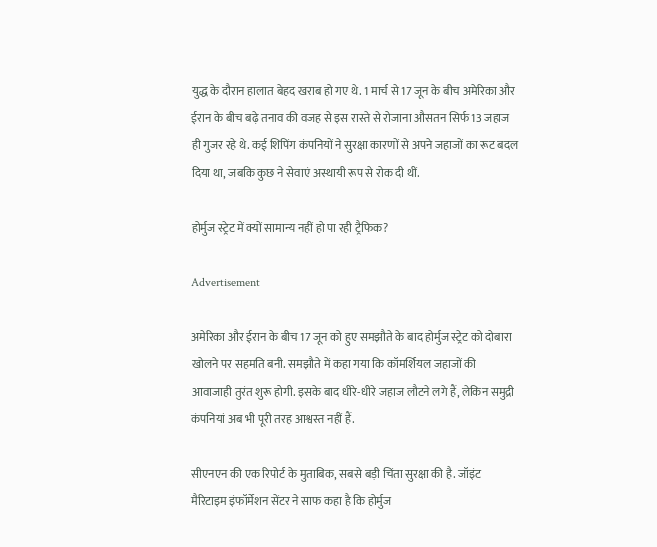युद्ध के दौरान हालात बेहद खराब हो गए थे. 1 मार्च से 17 जून के बीच अमेरिका और ईरान के बीच बढ़े तनाव की वजह से इस रास्ते से रोजाना औसतन सिर्फ 13 जहाज ही गुजर रहे थे. कई शिपिंग कंपनियों ने सुरक्षा कारणों से अपने जहाजों का रूट बदल दिया था, जबकि कुछ ने सेवाएं अस्थायी रूप से रोक दी थीं.

होर्मुज स्ट्रेट में क्यों सामान्य नहीं हो पा रही ट्रैफिक?

Advertisement

अमेरिका और ईरान के बीच 17 जून को हुए समझौते के बाद होर्मुज स्ट्रेट को दोबारा खोलने पर सहमति बनी. समझौते में कहा गया कि कॉमर्शियल जहाजों की आवाजाही तुरंत शुरू होगी. इसके बाद धीरे-धीरे जहाज लौटने लगे हैं, लेकिन समुद्री कंपनियां अब भी पूरी तरह आश्वस्त नहीं हैं.

सीएनएन की एक रिपोर्ट के मुताबिक, सबसे बड़ी चिंता सुरक्षा की है. जॉइंट मैरिटाइम इंफॉर्मेशन सेंटर ने साफ कहा है कि होर्मुज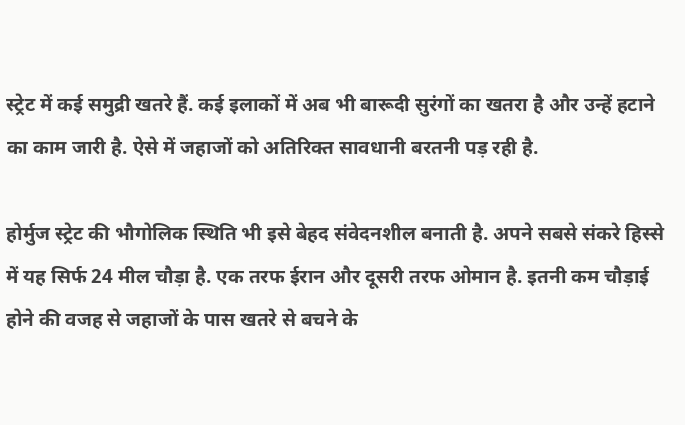स्ट्रेट में कई समुद्री खतरे हैं. कई इलाकों में अब भी बारूदी सुरंगों का खतरा है और उन्हें हटाने का काम जारी है. ऐसे में जहाजों को अतिरिक्त सावधानी बरतनी पड़ रही है.

होर्मुज स्ट्रेट की भौगोलिक स्थिति भी इसे बेहद संवेदनशील बनाती है. अपने सबसे संकरे हिस्से में यह सिर्फ 24 मील चौड़ा है. एक तरफ ईरान और दूसरी तरफ ओमान है. इतनी कम चौड़ाई होने की वजह से जहाजों के पास खतरे से बचने के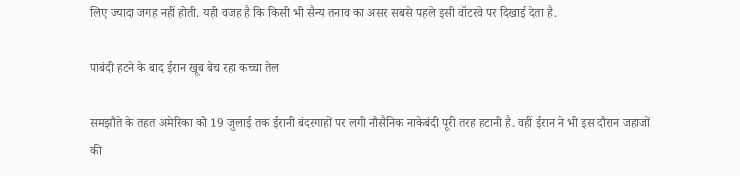लिए ज्यादा जगह नहीं होती. यही वजह है कि किसी भी सैन्य तनाव का असर सबसे पहले इसी वॉटरवे पर दिखाई देता है.

पाबंदी हटने के बाद ईरान खूब बेच रहा कच्चा तेल

समझौते के तहत अमेरिका को 19 जुलाई तक ईरानी बंदरगाहों पर लगी नौसैनिक नाकेबंदी पूरी तरह हटानी है. वहीं ईरान ने भी इस दौरान जहाजों की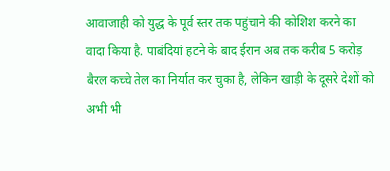आवाजाही को युद्ध के पूर्व स्तर तक पहुंचाने की कोशिश करने का वादा किया है. पाबंदियां हटने के बाद ईरान अब तक करीब 5 करोड़ बैरल कच्चे तेल का निर्यात कर चुका है, लेकिन खाड़ी के दूसरे देशों को अभी भी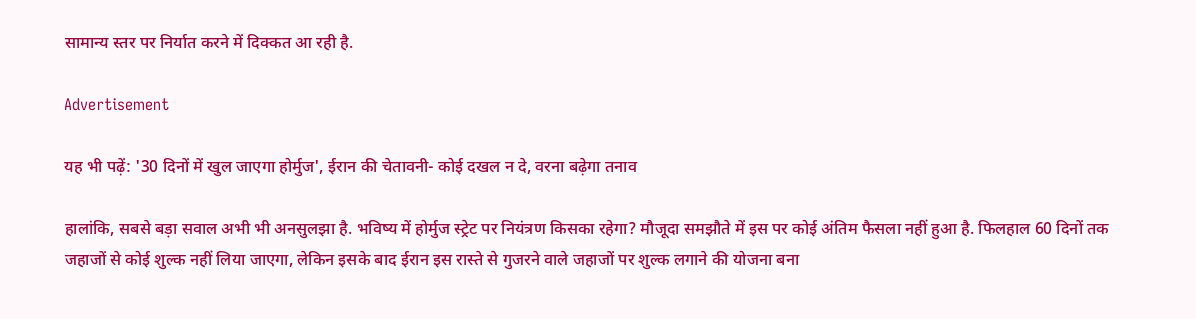सामान्य स्तर पर निर्यात करने में दिक्कत आ रही है.

Advertisement

यह भी पढ़ें: '30 दिनों में खुल जाएगा होर्मुज', ईरान की चेतावनी- कोई दखल न दे, वरना बढ़ेगा तनाव

हालांकि, सबसे बड़ा सवाल अभी भी अनसुलझा है. भविष्य में होर्मुज स्ट्रेट पर नियंत्रण किसका रहेगा? मौजूदा समझौते में इस पर कोई अंतिम फैसला नहीं हुआ है. फिलहाल 60 दिनों तक जहाजों से कोई शुल्क नहीं लिया जाएगा, लेकिन इसके बाद ईरान इस रास्ते से गुजरने वाले जहाजों पर शुल्क लगाने की योजना बना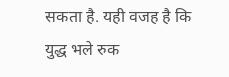सकता है. यही वजह है कि युद्ध भले रुक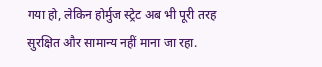गया हो, लेकिन होर्मुज स्ट्रेट अब भी पूरी तरह सुरक्षित और सामान्य नहीं माना जा रहा.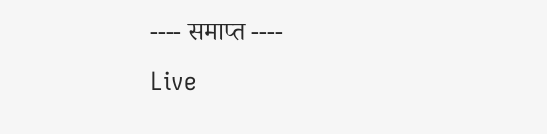---- समाप्त ----
Live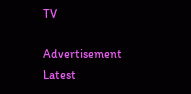TV

Advertisement
Latest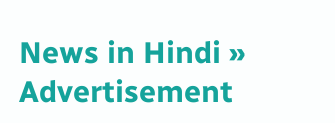News in Hindi »
Advertisement